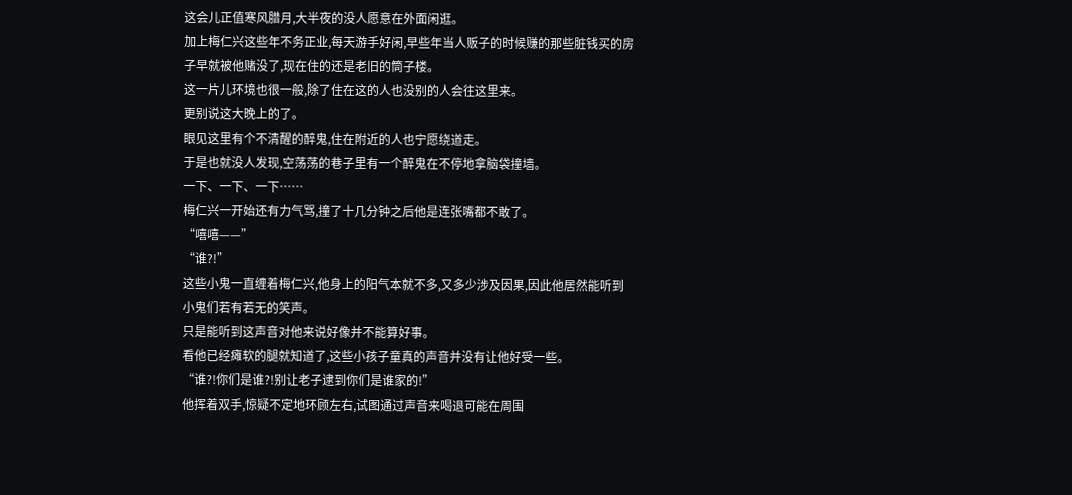这会儿正值寒风腊月,大半夜的没人愿意在外面闲逛。
加上梅仁兴这些年不务正业,每天游手好闲,早些年当人贩子的时候赚的那些脏钱买的房子早就被他赌没了,现在住的还是老旧的筒子楼。
这一片儿环境也很一般,除了住在这的人也没别的人会往这里来。
更别说这大晚上的了。
眼见这里有个不清醒的醉鬼,住在附近的人也宁愿绕道走。
于是也就没人发现,空荡荡的巷子里有一个醉鬼在不停地拿脑袋撞墙。
一下、一下、一下……
梅仁兴一开始还有力气骂,撞了十几分钟之后他是连张嘴都不敢了。
“嘻嘻——”
“谁?!”
这些小鬼一直缠着梅仁兴,他身上的阳气本就不多,又多少涉及因果,因此他居然能听到小鬼们若有若无的笑声。
只是能听到这声音对他来说好像并不能算好事。
看他已经瘫软的腿就知道了,这些小孩子童真的声音并没有让他好受一些。
“谁?!你们是谁?!别让老子逮到你们是谁家的!”
他挥着双手,惊疑不定地环顾左右,试图通过声音来喝退可能在周围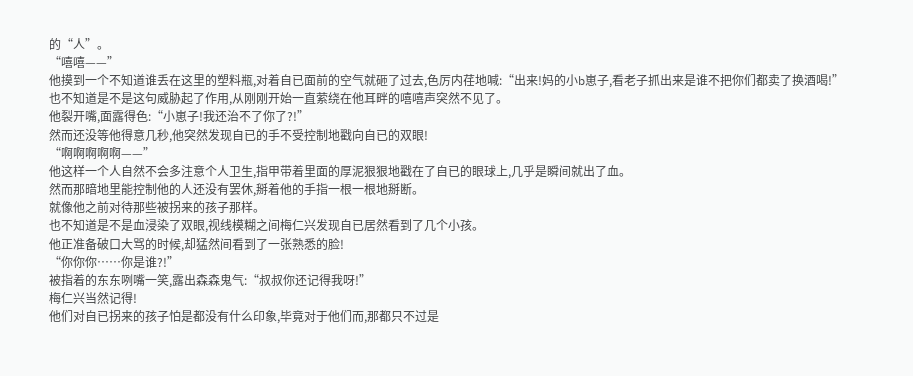的“人”。
“嘻嘻——”
他摸到一个不知道谁丢在这里的塑料瓶,对着自已面前的空气就砸了过去,色厉内荏地喊:“出来!妈的小b崽子,看老子抓出来是谁不把你们都卖了换酒喝!”
也不知道是不是这句威胁起了作用,从刚刚开始一直萦绕在他耳畔的嘻嘻声突然不见了。
他裂开嘴,面露得色:“小崽子!我还治不了你了?!”
然而还没等他得意几秒,他突然发现自已的手不受控制地戳向自已的双眼!
“啊啊啊啊啊——”
他这样一个人自然不会多注意个人卫生,指甲带着里面的厚泥狠狠地戳在了自已的眼球上,几乎是瞬间就出了血。
然而那暗地里能控制他的人还没有罢休,掰着他的手指一根一根地掰断。
就像他之前对待那些被拐来的孩子那样。
也不知道是不是血浸染了双眼,视线模糊之间梅仁兴发现自已居然看到了几个小孩。
他正准备破口大骂的时候,却猛然间看到了一张熟悉的脸!
“你你你……你是谁?!”
被指着的东东咧嘴一笑,露出森森鬼气:“叔叔你还记得我呀!”
梅仁兴当然记得!
他们对自已拐来的孩子怕是都没有什么印象,毕竟对于他们而,那都只不过是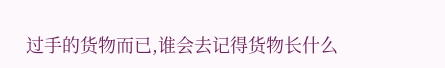过手的货物而已,谁会去记得货物长什么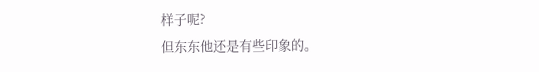样子呢?
但东东他还是有些印象的。